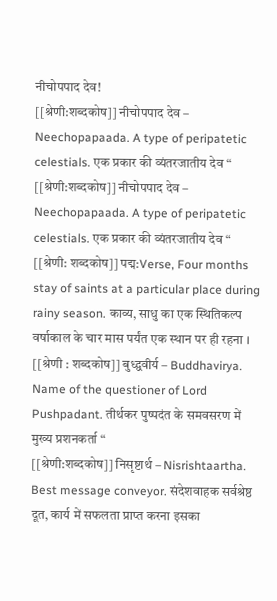नीचोपपाद देव!
[[श्रेणी:शब्दकोष]] नीचोपपाद देव – Neechopapaada. A type of peripatetic celestials. एक प्रकार की व्यंतरजातीय देव “
[[श्रेणी:शब्दकोष]] नीचोपपाद देव – Neechopapaada. A type of peripatetic celestials. एक प्रकार की व्यंतरजातीय देव “
[[श्रेणी: शब्दकोष]] पद्म:Verse, Four months stay of saints at a particular place during rainy season. काव्य, साधु का एक स्थितिकल्प वर्षाकाल के चार मास पर्यंत एक स्थान पर ही रहना ।
[[श्रेणी : शब्दकोष]] बुध्द्ववीर्य – Buddhavirya. Name of the questioner of Lord Pushpadant. तीर्थकर पुष्पदंत के समवसरण में मुख्य प्रशनकर्ता “
[[श्रेणी:शब्दकोष]] निसृष्टार्थ – Nisrishtaartha. Best message conveyor. संदेशवाहक सर्वश्रेष्ठ दूत, कार्य में सफलता प्राप्त करना इसका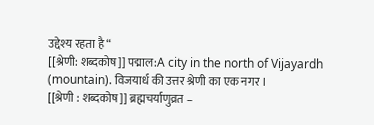उद्देश्य रहता है “
[[श्रेणी: शब्दकोष]] पद्माल:A city in the north of Vijayardh (mountain). विजयार्ध की उत्तर श्रेणी का एक नगर ।
[[श्रेणी : शब्दकोष]] ब्रह्मचर्याणुव्रत –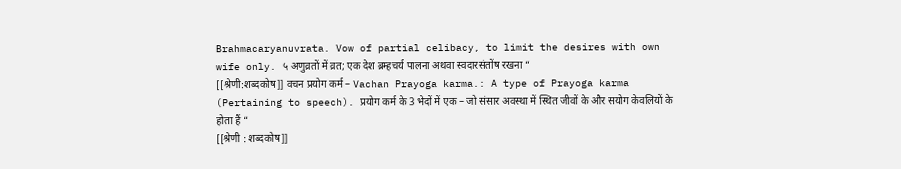Brahmacaryanuvrata. Vow of partial celibacy, to limit the desires with own wife only. ५ अणुव्रतों में व्रत; एक देश ब्रम्हचर्य पालना अथवा स्वदारसंतोंष रखना “
[[श्रेणी:शब्दकोष]] वचन प्रयोग कर्म – Vachan Prayoga karma.: A type of Prayoga karma (Pertaining to speech). प्रयोग कर्म के 3 भेदों में एक – जो संसार अवस्था में स्थित जीवों के और सयोग केवलियों के होता हैं “
[[श्रेणी : शब्दकोष]]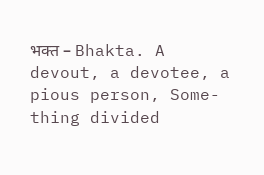भक्त – Bhakta. A devout, a devotee, a pious person, Some-thing divided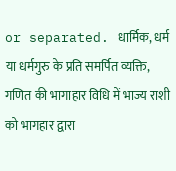or separated. धार्मिक, धर्म या धर्मगुरु के प्रति समर्पित व्यक्ति, गणित की भागाहार विधि में भाज्य राशी को भागहार द्वारा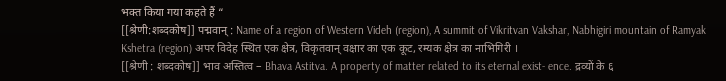भक्त किया गया कहते हैं “
[[श्रेणी:शब्दकोष]] पद्मवान् : Name of a region of Western Videh (region), A summit of Vikritvan Vakshar, Nabhigiri mountain of Ramyak Kshetra (region) अपर विदेह स्थित एक क्षेत्र, विकृतवान् वक्षार का एक कूट, रम्यक क्षेत्र का नाभिगिरी ।
[[श्रेणी : शब्दकोष]] भाव अस्तित्व – Bhava Astitva. A property of matter related to its eternal exist- ence. द्रव्यों के ६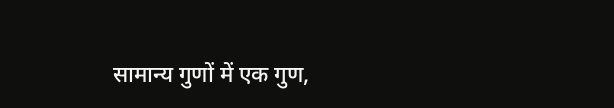सामान्य गुणों में एक गुण,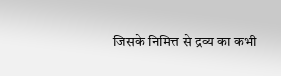जिसके निमित्त से द्रव्य का कभी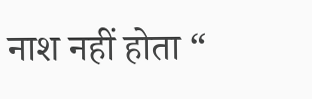नाश नहीं होता “